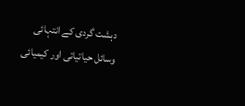دہشت گردی کے انتہائی وسائل حیاتیاتی اور کیمیائی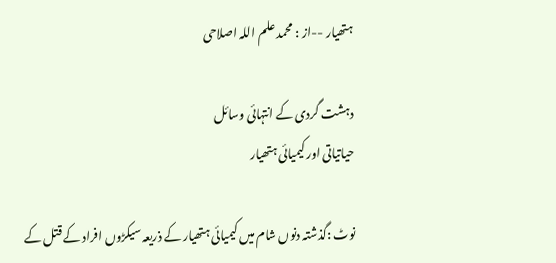ہتھیار --از : محمد علم اللہ اصلاحی

دہشت گردی کے انتہائی وسائل
حیاتیاتی اور کیمیائی ہتھیار

نوٹ :گذشتہ دنوں شام میں کیمیائی ہتھیار کے ذریعہ سیکڑوں افراد کے قتل کے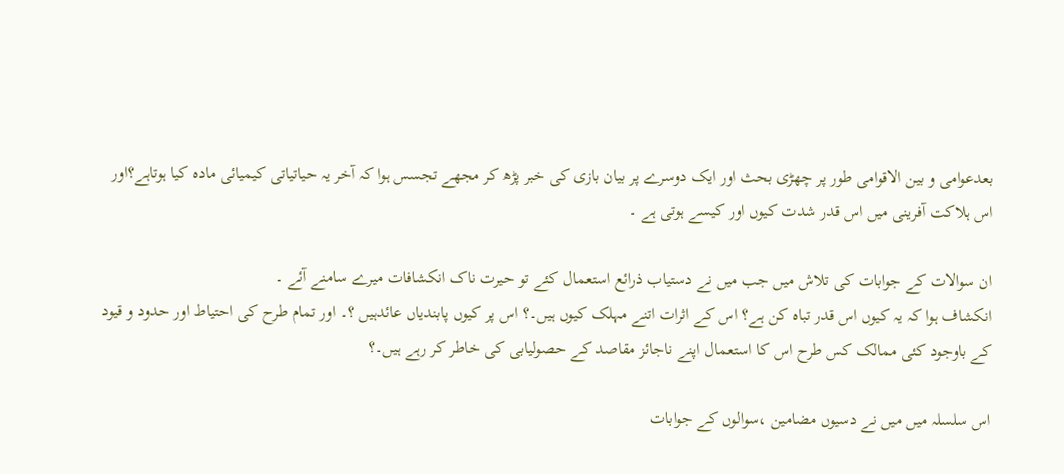بعدعوامی و بین الاقوامی طور پر چھڑی بحث اور ایک دوسرے پر بیان بازی کی خبر پڑھ کر مجھے تجسس ہوا کہ آخر یہ حیاتیاتی کیمیائی مادہ کیا ہوتاہے؟اور اس ہلاکت آفرینی میں اس قدر شدت کیوں اور کیسے ہوتی ہے ۔

ان سوالات کے جوابات کی تلاش میں جب میں نے دستیاب ذرائع استعمال کئے تو حیرت ناک انکشافات میرے سامنے آئے ۔
انکشاف ہوا کہ یہ کیوں اس قدر تباہ کن ہے؟ اس کے اثرات اتنے مہلک کیوں ہیں۔؟ اس پر کیوں پابندیاں عائدہیں ؟۔ اور تمام طرح کی احتیاط اور حدود و قیود کے باوجود کئی ممالک کس طرح اس کا استعمال اپنے ناجائز مقاصد کے حصولیابی کی خاطر کر رہے ہیں۔؟

اس سلسلہ میں میں نے دسیوں مضامین ،سوالوں کے جوابات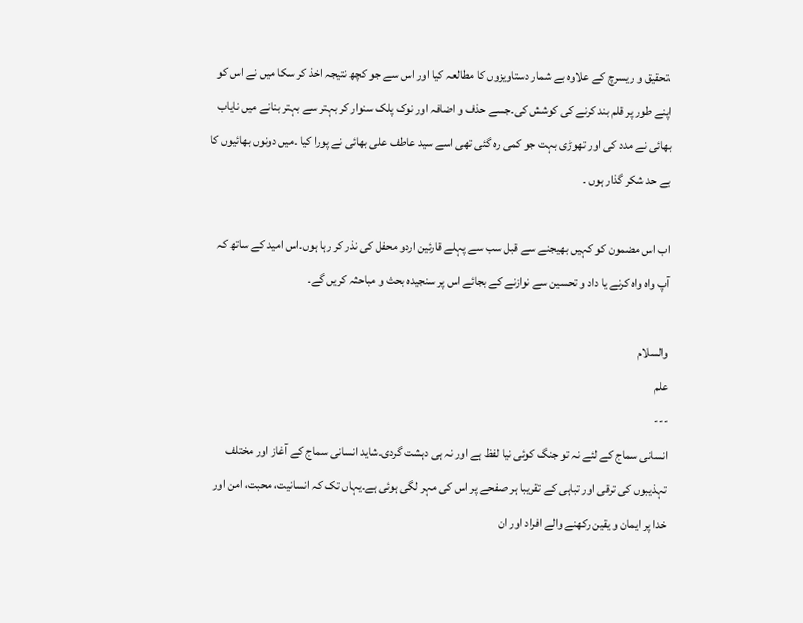،تحقیق و ریسرچ کے علاوہ بے شمار دستاویزوں کا مطالعہ کیا اور اس سے جو کچھ نتیجہ اخذ کر سکا میں نے اس کو اپنے طور پر قلم بند کرنے کی کوشش کی۔جسے حذف و اضافہ اور نوک پلک سنوار کر بہتر سے بہتر بنانے میں نایاب بھائی نے مدد کی اور تھوڑی بہت جو کمی رہ گئی تھی اسے سید عاطف علی بھائی نے پورا کیا ۔میں دونوں بھائیوں کا بے حد شکر گذار ہوں ۔

اب اس مضمون کو کہیں بھیجنے سے قبل سب سے پہلے قارئین اردو محفل کی نذر کر رہا ہوں۔اس امید کے ساتھ کہ آپ واہ واہ کرنے یا داد و تحسین سے نوازنے کے بجائے اس پر سنجیدہ بحث و مباحثہ کریں گے۔

والسلام
علم
---
انسانی سماج کے لئے نہ تو جنگ کوئی نیا لفظ ہے اور نہ ہی دہشت گردی۔شاید انسانی سماج کے آغاز اور مختلف تہذیبوں کی ترقی اور تباہی کے تقریبا ہر صفحے پر اس کی مہر لگی ہوئی ہے۔یہاں تک کہ انسانیت، محبت، امن اور خدا پر ایمان و یقین رکھنے والے افراد اور ان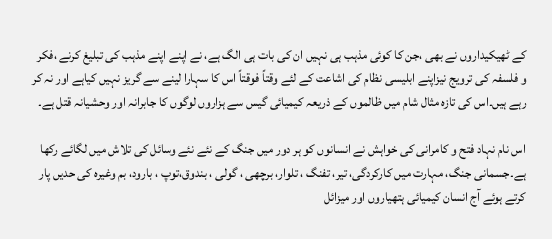کے ٹھیکیداروں نے بھی ،جن کا کوئی مذہب ہی نہیں ان کی بات ہی الگ ہے، نے اپنے اپنے مذہب کی تبلیغ کرنے ،فکر و فلسفہ کی ترویج نیزاپنے ابلیسی نظام کی اشاعت کے لئے وقتاً فوقتاً اس کا سہارا لینے سے گریز نہیں کیاہے اور نہ کر رہے ہیں۔اس کی تازہ مثال شام میں ظالموں کے ذریعہ کیمیائی گیس سے ہزاروں لوگوں کا جابرانہ اور وحشیانہ قتل ہے۔

اس نام نہاد فتح و کامرانی کی خواہش نے انسانوں کو ہر دور میں جنگ کے نئے نئے وسائل کی تلاش میں لگائے رکھا ہے۔جسمانی جنگ، مہارت میں کارکردگی، تیر، تفنگ ، تلوار، برچھی ، گولی ، بندوق،توپ ، بارود، بم وغیرہ کی حدیں پار کرتے ہوئے آج انسان کیمیائی ہتھیاروں اور میزائل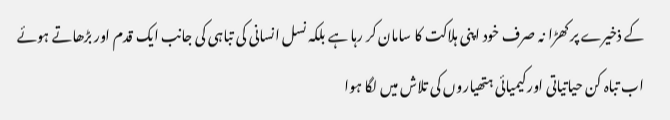کے ذخیرے پر کھڑا نہ صرف خود اپنی ہلاکت کا سامان کر رہا ہے بلکہ نسل انسانی کی تباہی کی جانب ایک قدم اور بڑھاتے ہوئے اب تباہ کن حیاتیاتی اور کیمیائی ہتھیاروں کی تلاش میں لگا ہوا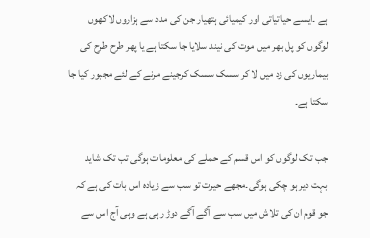ہے ۔ایسے حیاتیاتی اور کیمیائی ہتھیار جن کی مدد سے ہزاروں لاکھوں لوگوں کو پل بھر میں موت کی نیند سلایا جا سکتا ہے یا پھر طرح طرح کی بیماریوں کی زد میں لا کر سسک سسک کرجینے مرنے کے لئے مجبور کیا جا سکتا ہے۔

جب تک لوگوں کو اس قسم کے حملے کی معلومات ہوگی تب تک شاید بہت دیر ہو چکی ہوگی۔مجھے حیرت تو سب سے زیادہ اس بات کی ہے کہ جو قوم ان کی تلاش میں سب سے آگے آگے دوڑ رہی ہے وہی آج اس سے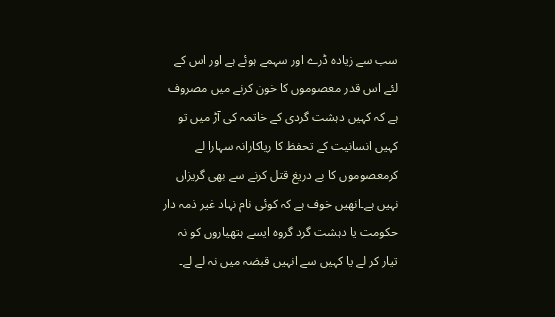سب سے زیادہ ڈرے اور سہمے ہوئے ہے اور اس کے لئے اس قدر معصوموں کا خون کرنے میں مصروف ہے کہ کہیں دہشت گردی کے خاتمہ کی آڑ میں تو کہیں انسانیت کے تحفظ کا ریاکارانہ سہارا لے کرمعصوموں کا بے دریغ قتل کرنے سے بھی گریزاں نہیں ہے۔انھیں خوف ہے کہ کوئی نام نہاد غیر ذمہ دار حکومت یا دہشت گرد گروہ ایسے ہتھیاروں کو نہ تیار کر لے یا کہیں سے انہیں قبضہ میں نہ لے لے۔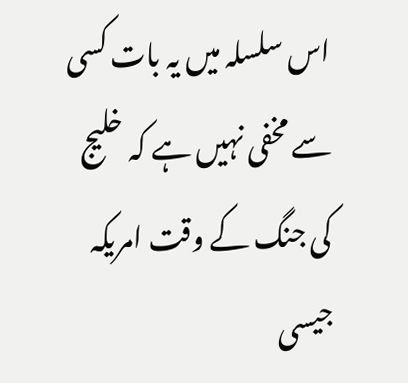اس سلسلہ میں یہ بات کسی سے مخفی نہیں ہے کہ خلیج کی جنگ کے وقت امریکہ جیسی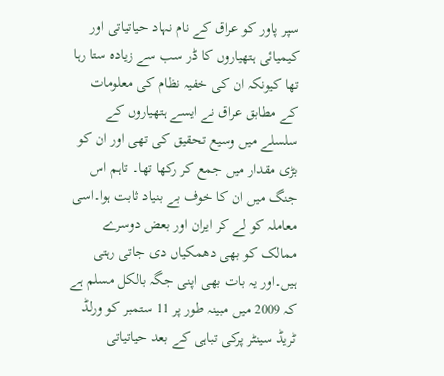سپر پاور کو عراق کے نام نہاد حیاتیاتی اور کیمیائی ہتھیاروں کا ڈر سب سے زیادہ ستا رہا تھا کیونکہ ان کی خفیہ نظام کی معلومات کے مطابق عراق نے ایسے ہتھیاروں کے سلسلے میں وسیع تحقیق کی تھی اور ان کو بڑی مقدار میں جمع کر رکھا تھا۔ تاہم اس جنگ میں ان کا خوف بے بنیاد ثابت ہوا۔اسی معاملہ کو لے کر ایران اور بعض دوسرے ممالک کو بھی دھمکیاں دی جاتی رہتی ہیں۔اور یہ بات بھی اپنی جگہ بالکل مسلم ہے کہ 2009 میں مبینہ طور پر 11 ستمبر کو ورلڈ ٹریڈ سینٹر پرکی تباہی کے بعد حیاتیاتی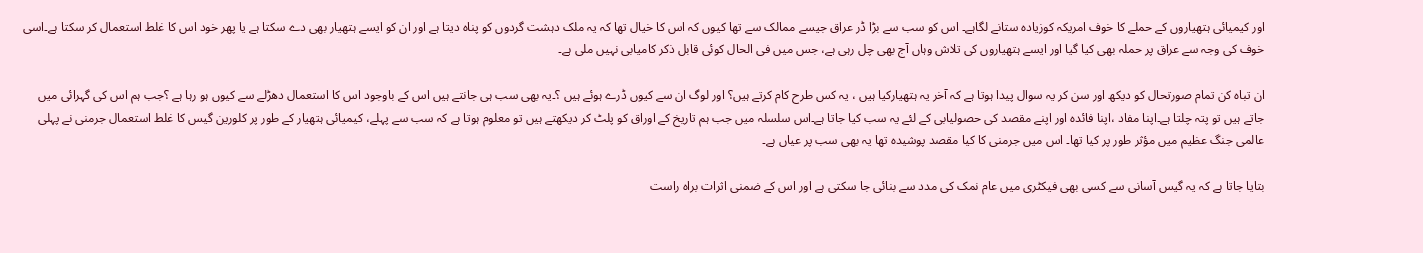اور کیمیائی ہتھیاروں کے حملے کا خوف امریکہ کوزیادہ ستانے لگاہے۔ اس کو سب سے بڑا ڈر عراق جیسے ممالک سے تھا کیوں کہ اس کا خیال تھا کہ یہ ملک دہشت گردوں کو پناہ دیتا ہے اور ان کو ایسے ہتھیار بھی دے سکتا ہے یا پھر خود اس کا غلط استعمال کر سکتا ہے۔اسی خوف کی وجہ سے عراق پر حملہ بھی کیا گیا اور ایسے ہتھیاروں کی تلاش وہاں آج بھی چل رہی ہے، جس میں فی الحال کوئی قابل ذکر کامیابی نہیں ملی ہے۔

ان تباہ کن تمام صورتحال کو دیکھ اور سن کر یہ سوال پیدا ہوتا ہے کہ آخر یہ ہتھیارکیا ہیں ، یہ کس طرح کام کرتے ہیں؟ اور لوگ ان سے کیوں ڈرے ہوئے ہیں ؟۔یہ بھی سب ہی جانتے ہیں اس کے باوجود اس کا استعمال دھڑلے سے کیوں ہو رہا ہے ؟جب ہم اس کی گہرائی میں جاتے ہیں تو پتہ چلتا ہے۔اپنا مفاد ،اپنا فائدہ اور اپنے مقصد کی حصولیابی کے لئے یہ سب کیا جاتا ہے۔اس سلسلہ میں جب ہم تاریخ کے اوراق کو پلٹ کر دیکھتے ہیں تو معلوم ہوتا ہے کہ سب سے پہلے، کیمیائی ہتھیار کے طور پر کلورین گیس کا غلط استعمال جرمنی نے پہلی عالمی جنگ عظیم میں مؤثر طور پر کیا تھا۔ اس میں جرمنی کا کیا مقصد پوشیدہ تھا یہ بھی سب پر عیاں ہے۔

بتایا جاتا ہے کہ یہ گیس آسانی سے کسی بھی فیکٹری میں عام نمک کی مدد سے بنائی جا سکتی ہے اور اس کے ضمنی اثرات براہ راست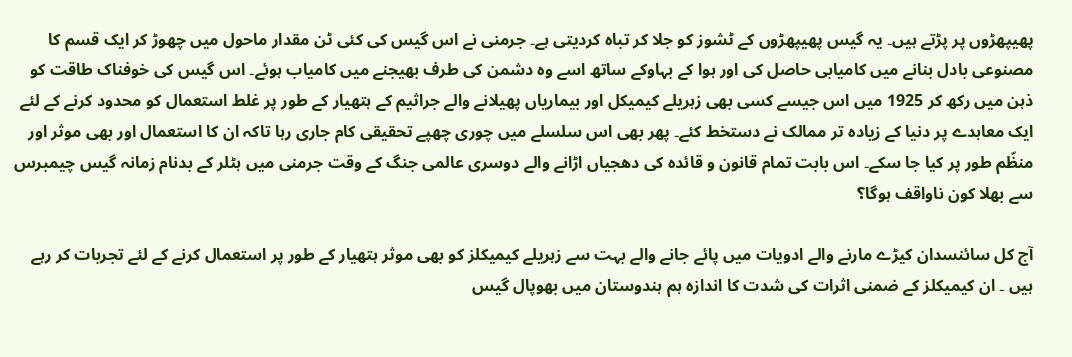پھیپھڑوں پر پڑتے ہیں۔ یہ گیس پھیپھڑوں کے ٹشوز کو جلا کر تباہ کردیتی ہے۔ جرمنی نے اس گیس کی کئی ٹن مقدار ماحول میں چھوڑ کر ایک قسم کا مصنوعی بادل بنانے میں کامیابی حاصل کی اور ہوا کے بہاوکے ساتھ اسے وہ دشمن کی طرف بھیجنے میں کامیاب ہوئے۔ اس گیس کی خوفناک طاقت کو ذہن میں رکھ کر 1925 میں اس جیسے کسی بھی زہریلے کیمیکل اور بیماریاں پھیلانے والے جراثیم کے ہتھیار کے طور پر غلط استعمال کو محدود کرنے کے لئے ایک معاہدے پر دنیا کے زیادہ تر ممالک نے دستخط کئے۔ پھر بھی اس سلسلے میں چوری چھپے تحقیقی کام جاری رہا تاکہ ان کا استعمال اور بھی موثر اور منظّم طور پر کیا جا سکے۔ اس بابت تمام قانون و قائدہ کی دھجیاں اڑانے والے دوسری عالمی جنگ کے وقت جرمنی میں ہٹلر کے بدنام زمانہ گیس چیمبرس سے بھلا کون ناواقف ہوگا؟

آج کل سائنسدان کیڑے مارنے والے ادویات میں پائے جانے والے بہت سے زہریلے کیمیکلز کو بھی موثر ہتھیار کے طور پر استعمال کرنے کے لئے تجربات کر رہے ہیں ۔ ان کیمیکلز کے ضمنی اثرات کی شدت کا اندازہ ہم ہندوستان میں بھوپال گیس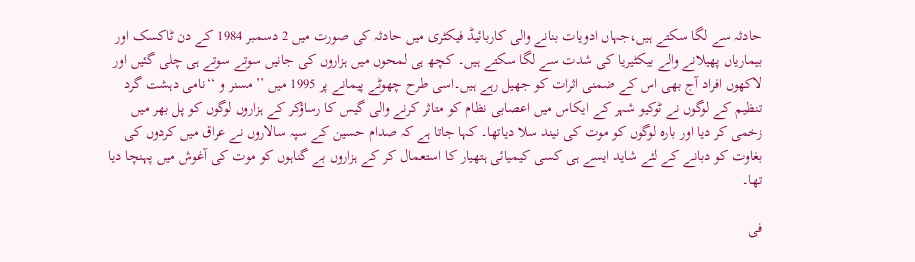حادثہ سے لگا سکتے ہیں،جہاں ادویات بنانے والی کاربائیڈ فیکٹری میں حادثہ کی صورت میں 2 دسمبر 1984 کے دن ٹاکسک اور بیماریاں پھیلانے والے بیکٹیریا کی شدت سے لگا سکتے ہیں۔ کچھ ہی لمحوں میں ہزاروں کی جانیں سوتے سوتے ہی چلی گئیں اور لاکھوں افراد آج بھی اس کے ضمنی اثرات کو جھیل رہے ہیں۔اسی طرح چھوٹے پیمانے پر 1995 میں ’’مسنر و ‘‘نامی دہشت گرد تنظیم کے لوگوں نے ٹوکیو شہر کے ایکاس میں اعصابی نظام کو متاثر کرنے والی گیس کا رساؤکر کے ہزاروں لوگوں کو پل بھر میں زخمی کر دیا اور بارہ لوگوں کو موت کی نیند سلا دیاتھا۔ کہا جاتا ہے کہ صدام حسین کے سپہ سالاروں نے عراق میں کردوں کی بغاوت کو دبانے کے لئے شاید ایسے ہی کسی کیمیائی ہتھیار کا استعمال کر کے ہزاروں بے گناہوں کو موت کی آغوش میں پہنچا دیا تھا۔

فی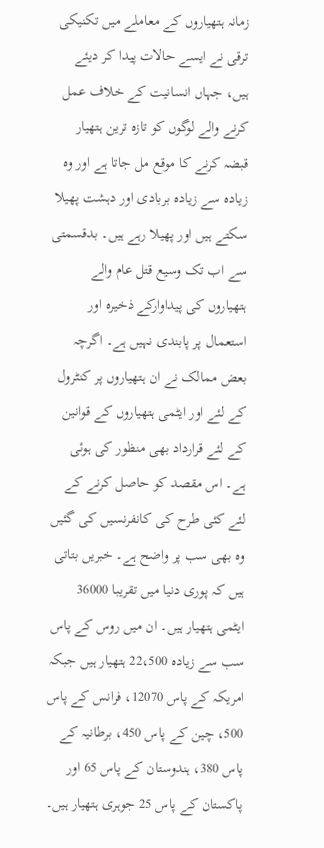زمانہ ہتھیاروں کے معاملے میں تکنیکی ترقی نے ایسے حالات پیدا کر دیئے ہیں، جہاں انسانیت کے خلاف عمل کرنے والے لوگوں کو تازہ ترین ہتھیار قبضہ کرنے کا موقع مل جاتا ہے اور وہ زیادہ سے زیادہ بربادی اور دہشت پھیلا سکتے ہیں اور پھیلا رہے ہیں۔ بدقسمتی سے اب تک وسیع قتل عام والے ہتھیاروں کی پیداوارکے ذخیرہ اور استعمال پر پابندی نہیں ہے۔ اگرچہ بعض ممالک نے ان ہتھیاروں پر کنٹرول کے لئے اور ایٹمی ہتھیاروں کے قوانین کے لئے قرارداد بھی منظور کی ہوئی ہے۔ اس مقصد کو حاصل کرنے کے لئے کئی طرح کی کانفرنسیں کی گئیں وہ بھی سب پر واضح ہے۔ خبریں بتاتی ہیں کہ پوری دنیا میں تقریبا 36000 ایٹمی ہتھیار ہیں۔ ان میں روس کے پاس سب سے زیادہ 22،500 ہتھیار ہیں جبکہ امریکہ کے پاس 12070، فرانس کے پاس 500، چین کے پاس 450، برطانیہ کے پاس 380، ہندوستان کے پاس 65 اور پاکستان کے پاس 25 جوہری ہتھیار ہیں۔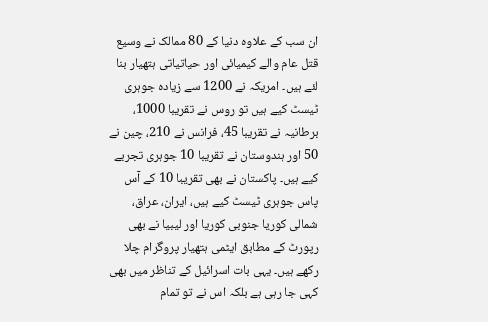ان سب کے علاوہ دنیا کے 80 ممالک نے وسیع قتل عام والے کیمیائی اور حیاتیاتی ہتھیار بنا لئے ہیں۔ امریکہ نے 1200 سے زیادہ جوہری ٹیسٹ کیے ہیں تو روس نے تقریبا 1000، برطانیہ نے تقریبا 45، فرانس نے 210، چین نے 50 اور ہندوستان نے تقریبا 10 جوہری تجربے کیے ہیں۔ پاکستان نے بھی تقریبا 10 کے آس پاس جوہری ٹیسٹ کیے ہیں، ایران، عراق، شمالی کوریا جنوبی کوریا اور لیبیا نے بھی رپورٹ کے مطابق ایٹمی ہتھیار پروگرام چلا رکھے ہیں۔ یہی بات اسرائیل کے تناظر میں بھی کہی جا رہی ہے بلکہ اس نے تو تمام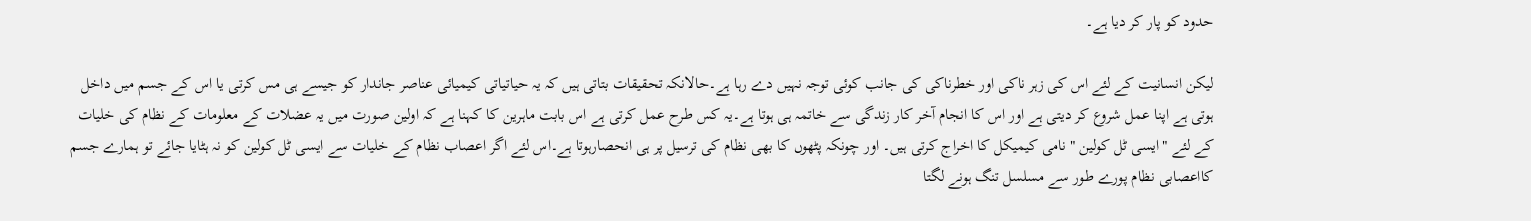حدود کو پار کر دیا ہے۔

لیکن انسانیت کے لئے اس کی زہر ناکی اور خطرناکی کی جانب کوئی توجہ نہیں دے رہا ہے۔حالانکہ تحقیقات بتاتی ہیں کہ یہ حیاتیاتی کیمیائی عناصر جاندار کو جیسے ہی مس کرتی یا اس کے جسم میں داخل ہوتی ہے اپنا عمل شروع کر دیتی ہے اور اس کا انجام آخر کار زندگی سے خاتمہ ہی ہوتا ہے۔یہ کس طرح عمل کرتی ہے اس بابت ماہرین کا کہنا ہے کہ اولین صورت میں یہ عضلات کے معلومات کے نظام کی خلیات کے لئے "ایسی ٹل کولین " نامی کیمیکل کا اخراج کرتی ہیں۔ اور چونکہ پٹھوں کا بھی نظام کی ترسیل پر ہی انحصارہوتا ہے۔اس لئے اگر اعصاب نظام کے خلیات سے ایسی ٹل کولین کو نہ ہٹایا جائے تو ہمارے جسم کااعصابی نظام پورے طور سے مسلسل تنگ ہونے لگتا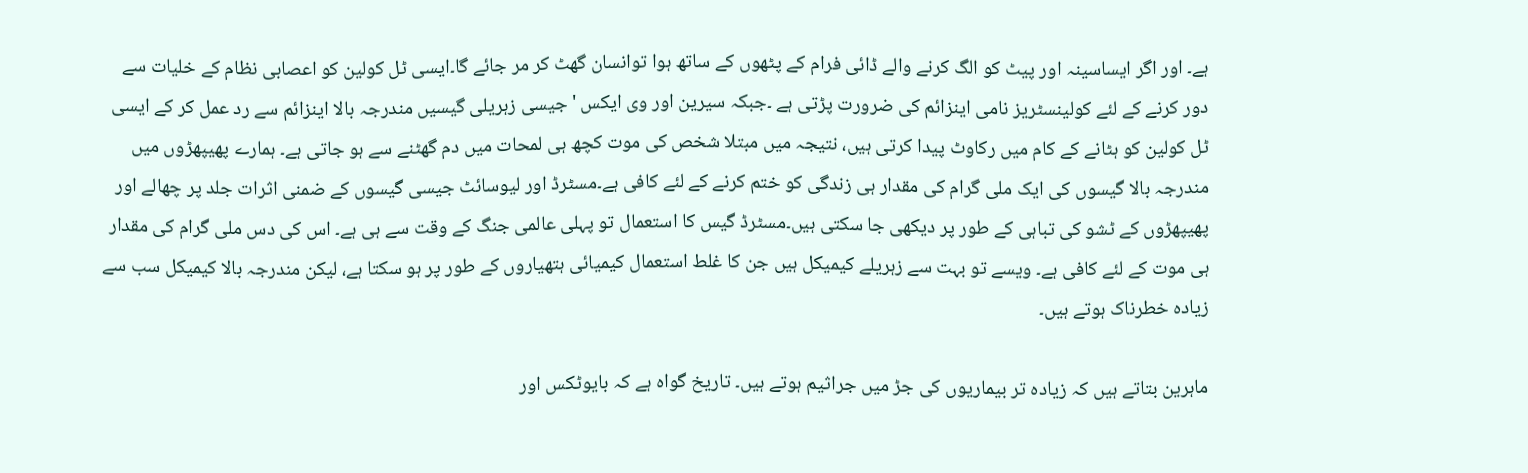ہے۔ اور اگر ایساسینہ اور پیٹ کو الگ کرنے والے ڈائی فرام کے پٹھوں کے ساتھ ہوا توانسان گھٹ کر مر جائے گا۔ایسی ٹل کولین کو اعصابی نظام کے خلیات سے دور کرنے کے لئے کولینسٹریز نامی اینزائم کی ضرورت پڑتی ہے ۔جبکہ سیرین اور وی ایکس ' جیسی زہریلی گیسیں مندرجہ بالا اینزائم سے رد عمل کر کے ایسی ٹل کولین کو ہٹانے کے کام میں رکاوٹ پیدا کرتی ہیں، نتیجہ میں مبتلا شخص کی موت کچھ ہی لمحات میں دم گھٹنے سے ہو جاتی ہے۔ ہمارے پھیپھڑوں میں مندرجہ بالا گیسوں کی ایک ملی گرام کی مقدار ہی زندگی کو ختم کرنے کے لئے کافی ہے۔مسٹرڈ اور لیوسائٹ جیسی گیسوں کے ضمنی اثرات جلد پر چھالے اور پھیپھڑوں کے ٹشو کی تباہی کے طور پر دیکھی جا سکتی ہیں۔مسٹرڈ گیس کا استعمال تو پہلی عالمی جنگ کے وقت سے ہی ہے۔ اس کی دس ملی گرام کی مقدار ہی موت کے لئے کافی ہے۔ ویسے تو بہت سے زہریلے کیمیکل ہیں جن کا غلط استعمال کیمیائی ہتھیاروں کے طور پر ہو سکتا ہے، لیکن مندرجہ بالا کیمیکل سب سے زیادہ خطرناک ہوتے ہیں۔

ماہرین بتاتے ہیں کہ زیادہ تر بیماریوں کی جڑ میں جراثیم ہوتے ہیں۔ تاریخ گواہ ہے کہ بایوٹکس اور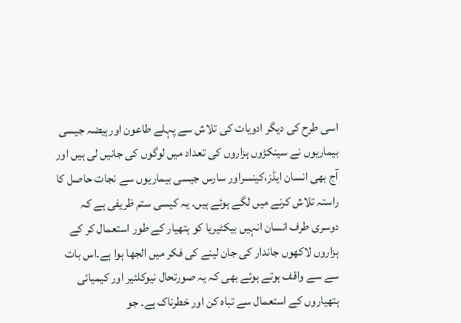اسی طرح کی دیگر ادویات کی تلاش سے پہلے طاعون اورہیضہ جیسی بیماریوں نے سینکڑوں ہزاروں کی تعداد میں لوگوں کی جانیں لی ہیں اور آج بھی انسان ایڈز،کینسراور سارس جیسی بیماریوں سے نجات حاصل کا راستہ تلاش کرنے میں لگے ہوئے ہیں۔ یہ کیسی ستم ظریفی ہے کہ دوسری طرف انسان انہیں بیکٹیریا کو ہتھیار کے طور استعمال کر کے ہزاروں لاکھوں جاندار کی جان لینے کی فکر میں الجھا ہوا ہے۔اس بات سے سے واقف ہوتے ہوئے بھی کہ یہ صورتحال نیوکلئیر اور کیمیائی ہتھیاروں کے استعمال سے تباہ کن اور خطرناک ہے۔ جو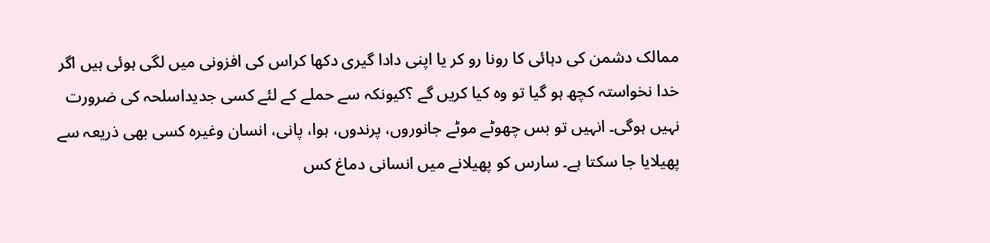ممالک دشمن کی دہائی کا رونا رو کر یا اپنی دادا گیری دکھا کراس کی افزونی میں لگی ہوئی ہیں اگر خدا نخواستہ کچھ ہو گیا تو وہ کیا کریں گے ؟کیونکہ سے حملے کے لئے کسی جدیداسلحہ کی ضرورت نہیں ہوگی۔ انہیں تو بس چھوٹے موٹے جانوروں، پرندوں، ہوا، پانی، انسان وغیرہ کسی بھی ذریعہ سے پھیلایا جا سکتا ہے۔ سارس کو پھیلانے میں انسانی دماغ کس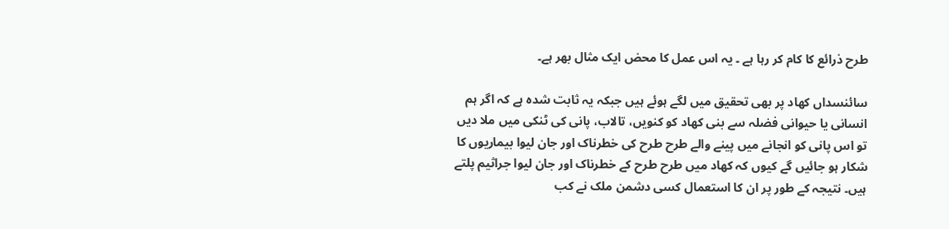طرح ذرائع کا کام کر رہا ہے ۔ یہ اس عمل کا محض ایک مثال بھر ہے۔

سائنسداں کھاد پر بھی تحقیق میں لگے ہوئے ہیں جبکہ یہ ثابت شدہ ہے کہ اگر ہم انسانی یا حیوانی فضلہ سے بنی کھاد کو کنویں، تالاب، پانی کی ٹنکی میں ملا دیں تو اس پانی کو انجانے میں پینے والے طرح طرح کی خطرناک اور جان لیوا بیماریوں کا شکار ہو جائیں گے کیوں کہ کھاد میں طرح طرح کے خطرناک اور جان لیوا جراثیم پلتے ہیں۔ نتیجہ کے طور پر ان کا استعمال کسی دشمن ملک نے کب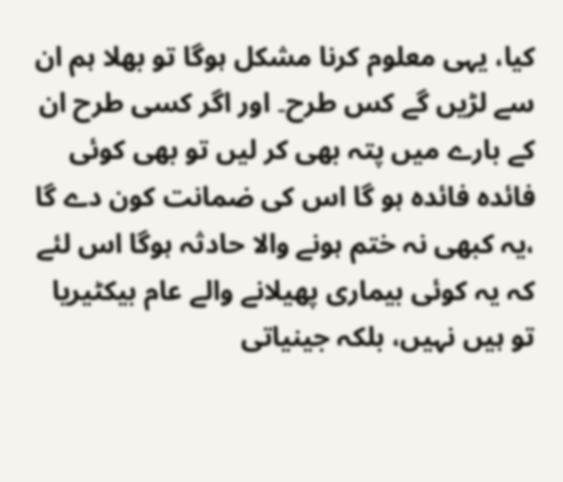کیا، یہی معلوم کرنا مشکل ہوگا تو بھلا ہم ان سے لڑیں گے کس طرح۔ اور اگر کسی طرح ان کے بارے میں پتہ بھی کر لیں تو بھی کوئی فائدہ فائدہ ہو گا اس کی ضمانت کون دے گا ،یہ کبھی نہ ختم ہونے والا حادثہ ہوگا اس لئے کہ یہ کوئی بیماری پھیلانے والے عام بیکٹیریا تو ہیں نہیں، بلکہ جینیاتی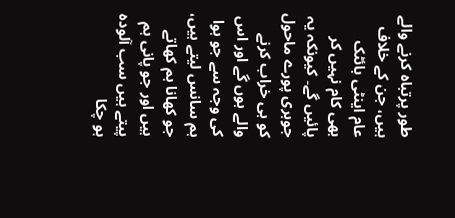طور پرتباہ کرنے والے ہیں، جن کے خلاف عام اینٹی بائٹک بھی کام نہیں کر پائیں گے۔ کیونکہ یہ جوہری پورے ماحول کو ہی خراب کرنے والے ہوں گے اور اس کی وجہ سے جو ہوا ہم سانس لیتے ہیں، جو کھانا ہم کھاتے ہیں اور جو پانی ہم پیتے ہیں سب آلودہ ہو چکا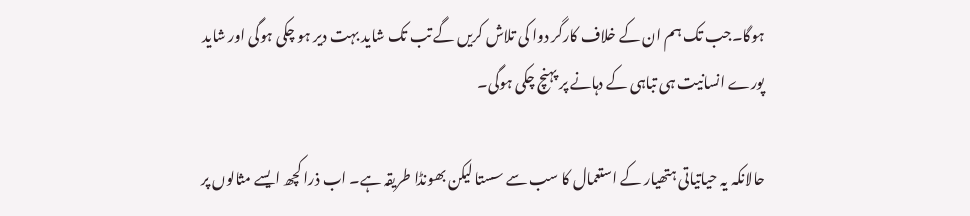ہوگا۔جب تک ہم ان کے خلاف کارگر دوا کی تلاش کریں گے تب تک شاید بہت دیر ہو چکی ہوگی اور شاید پورے انسانیت ہی تباہی کے دہانے پر پہنچ چکی ہوگی۔

حالانکہ یہ حیاتیاتی ہتھیار کے استعمال کا سب سے سستا لیکن بھونڈا طریقہ ہے۔ اب ذرا کچھ ایسے مثالوں پر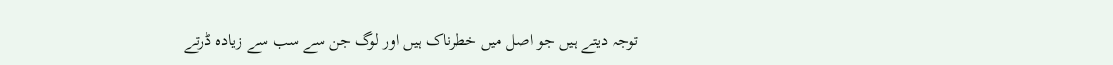توجہ دیتے ہیں جو اصل میں خطرناک ہیں اور لوگ جن سے سب سے زیادہ ڈرتے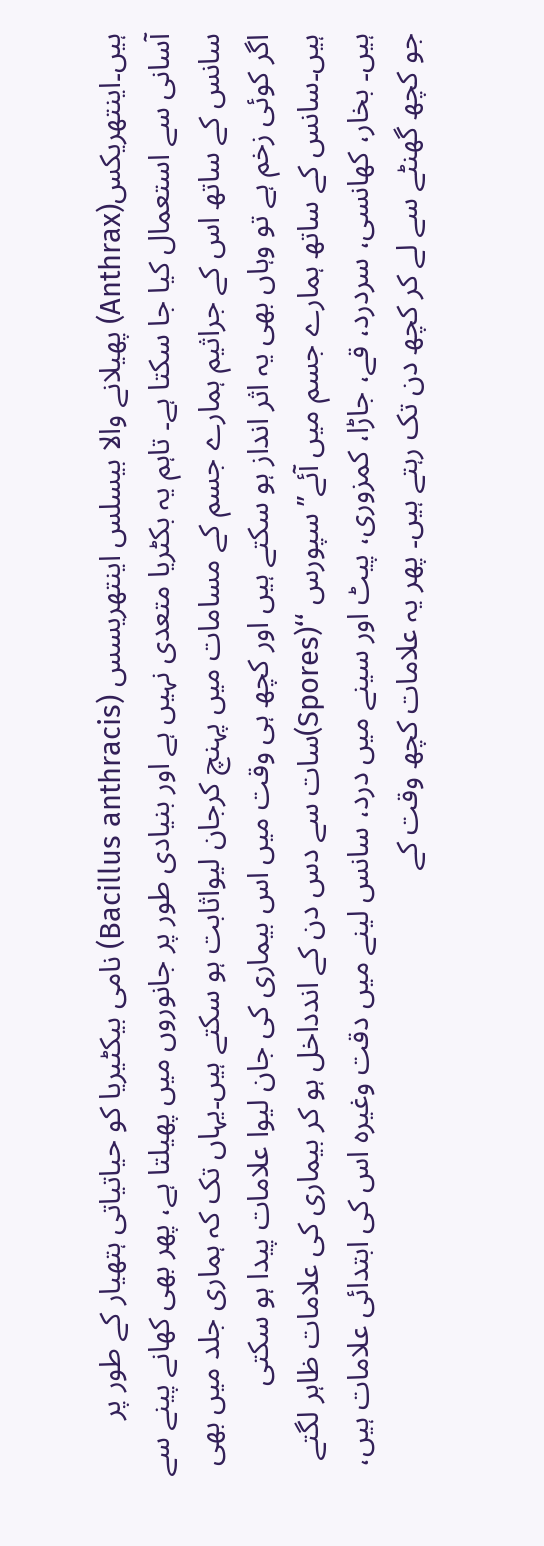ہیں۔اینتھریکس(Anthrax) پھیلانے والا بیسلس اینتھریسس (Bacillus anthracis) نامی بیکٹیریا کو حیاتیاتی ہتھیار کے طور پر آسانی سے استعمال کیا جا سکتا ہے۔ تاہم یہ بکٹریا متعدی نہیں ہے اور بنیادی طور پر جانوروں میں پھیلتا ہے، پھر بھی کھانے پینے سے سانس کے ساتھ اس کے جراثیم ہمارے جسم کے مسامات میں پہنچ کرجان لیواثابت ہو سکتے ہیں۔یہاں تک کہ ہماری جلد میں بھی اگر کوئی زخم ہے تو وہاں بھی یہ اثر انداز ہو سکتے ہیں اور کچھ ہی وقت میں اس بیماری کی جان لیوا علامات پیدا ہو سکتی ہیں۔سانس کے ساتھ ہمارے جسم میں آئے’’ سپورس ‘‘(Spores)سات سے دس دن کے اندداخل ہو کر بیماری کی علامات ظاہر لگتے ہیں۔ بخار، کھانسی، سردرد، قے، جاڑا، کمزوری، پیٹ اور سینے میں درد، سانس لینے میں دقت وغیرہ اس کی ابتدائی علامات ہیں، جو کچھ گھنٹے سے لے کر کچھ دن تک رہتے ہیں۔ پھر یہ علامات کچھ وقت کے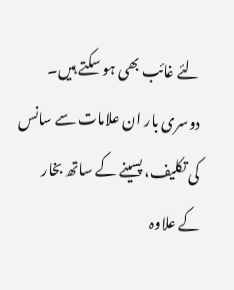لئے غائب بھی ہو سکتے ہیں۔ دوسری بار ان علامات سے سانس کی تکلیف، پسینے کے ساتھ بخار کے علاوہ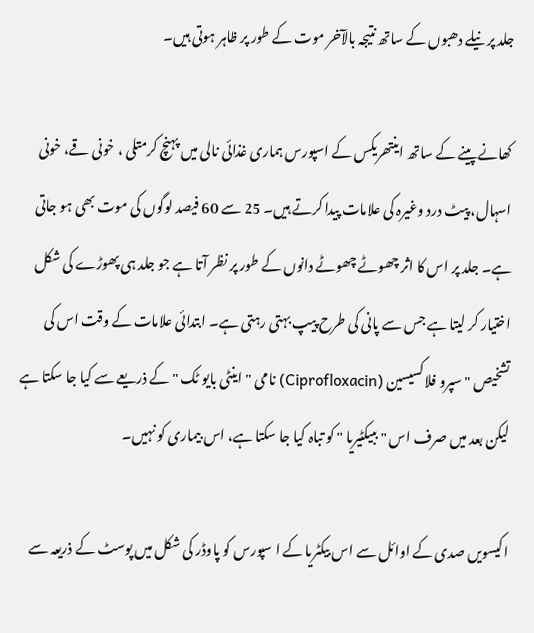جلد پر نیلے دھبوں کے ساتھ نتیجہ بالآخر موت کے طور پر ظاہر ہوتی ہیں۔

کھانے پینے کے ساتھ اینتھریکس کے اسپورس ہماری غذائی نالی میں پہنچ کرمتلی ، خونی قے، خونی اسہال، پیٹ درد وغیرہ کی علامات پیدا کرتے ہیں۔ 25 سے 60 فیصد لوگوں کی موت بھی ہو جاتی ہے۔ جلد پر اس کا اثر چھوٹے چھوٹے دانوں کے طور پر نظر آتا ہے جو جلد ہی پھوڑے کی شکل اختیار کر لیتا ہے جس سے پانی کی طرح پیپ بہتی رہتی ہے۔ ابتدائی علامات کے وقت اس کی تشخیص " سپرو فلاکسیسین (Ciprofloxacin) نامی " اینٹی بایو ٹک " کے ذریعے سے کیا جا سکتا ہے لیکن بعد میں صرف اس " ببیکٹیریا " کو تباہ کیا جا سکتا ہے، اس بیماری کو نہیں۔

اکیسویں صدی کے اوائل سے اس بیکٹریا کے ا سپورس کو پاوڈر کی شکل میں پوسٹ کے ذریعہ سے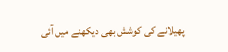پھیلانے کی کوشش بھی دیکھنے میں آئی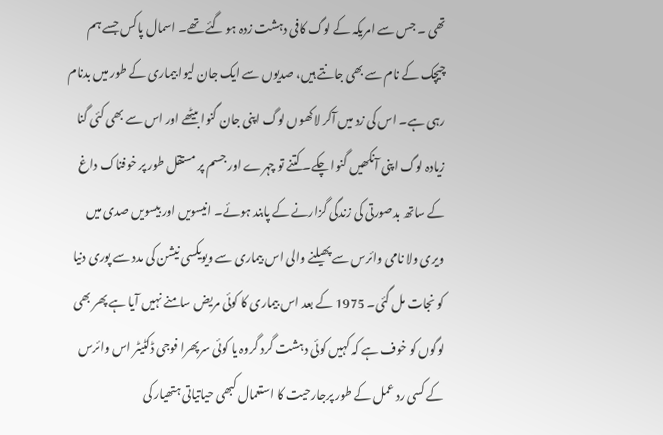تھی ۔ جس سے امریکہ کے لوگ کافی دہشت زدہ ہو گئے تھے۔ اسمال پاکس جسے ہم چیچک کے نام سے بھی جانتے ہیں، صدیوں سے ایک جان لیوا بیماری کے طور میں بدنام رہی ہے۔ اس کی زد میں آکر لاکھوں لوگ اپنی جان گنوا بیٹھے اور اس سے بھی کئی گنا زیادہ لوگ اپنی آنکھیں گنوا چکے۔ کتنے تو چہرے اور جسم پر مستقل طور پر خوفناک داغ کے ساتھ بدصورتی کی زندگی گزارنے کے پابند ہوئے۔ انیسویں اور بیسویں صدی میں ویری ولا نامی وائرس سے پھیلنے والی اس بیماری سے ویویکسی نیشن کی مدد سے پوری دنیا کو نجات مل گئی۔ 1975 کے بعد اس بیماری کا کوئی مریض سامنے نہیں آیا ہے پھر بھی لوگوں کو خوف ہے کہ کہیں کوئی دہشت گرد گروہ یا کوئی سرپھرا فوجی ڈکٹیٹر اس وائرس کے کسی رد عمل کے طور پرجارحیت کا استعمال کبھی حیاتیاتی ہتھیار کی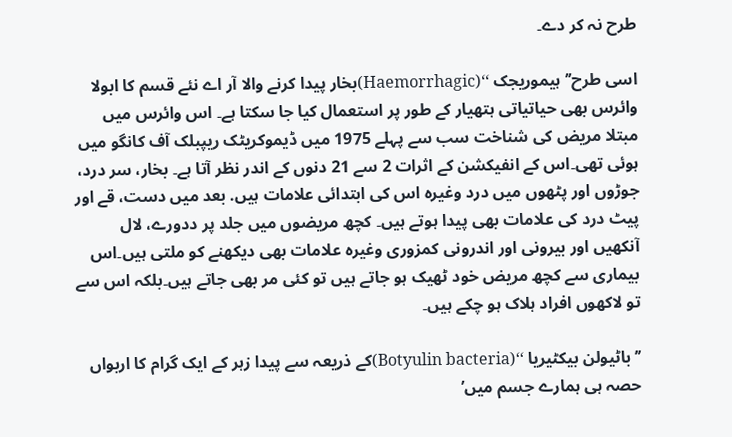طرح نہ کر دے۔

اسی طرح’’ ہیموریجک ‘‘(Haemorrhagic)بخار پیدا کرنے والا آر اے نئے قسم کا ابولا وائرس بھی حیاتیاتی ہتھیار کے طور پر استعمال کیا جا سکتا ہے۔ اس وائرس میں مبتلا مریض کی شناخت سب سے پہلے 1975 میں ڈیموکریٹک ریپبلک آف کانگو میں ہوئی تھی۔اس کے انفیکشن کے اثرات 2 سے 21 دنوں کے اندر نظر آتا ہے۔ بخار، سر درد، جوڑوں اور پٹھوں میں درد وغیرہ اس کی ابتدائی علامات ہیں. بعد میں دست، قے اور پیٹ درد کی علامات بھی پیدا ہوتے ہیں۔ کچھ مریضوں میں جلد پر ددورے، لال آنکھیں اور بیرونی اور اندرونی کمزوری وغیرہ علامات بھی دیکھنے کو ملتی ہیں۔اس بیماری سے کچھ مریض خود ٹھیک ہو جاتے ہیں تو کئی مر بھی جاتے ہیں۔بلکہ اس سے تو لاکھوں افراد ہلاک ہو چکے ہیں۔

’’باٹیولن بیکٹیریا ‘‘(Botyulin bacteria)کے ذریعہ سے پیدا زہر کے ایک گرام کا اربواں حصہ ہی ہمارے جسم میں’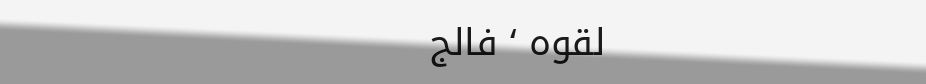لقوہ ‘ فالج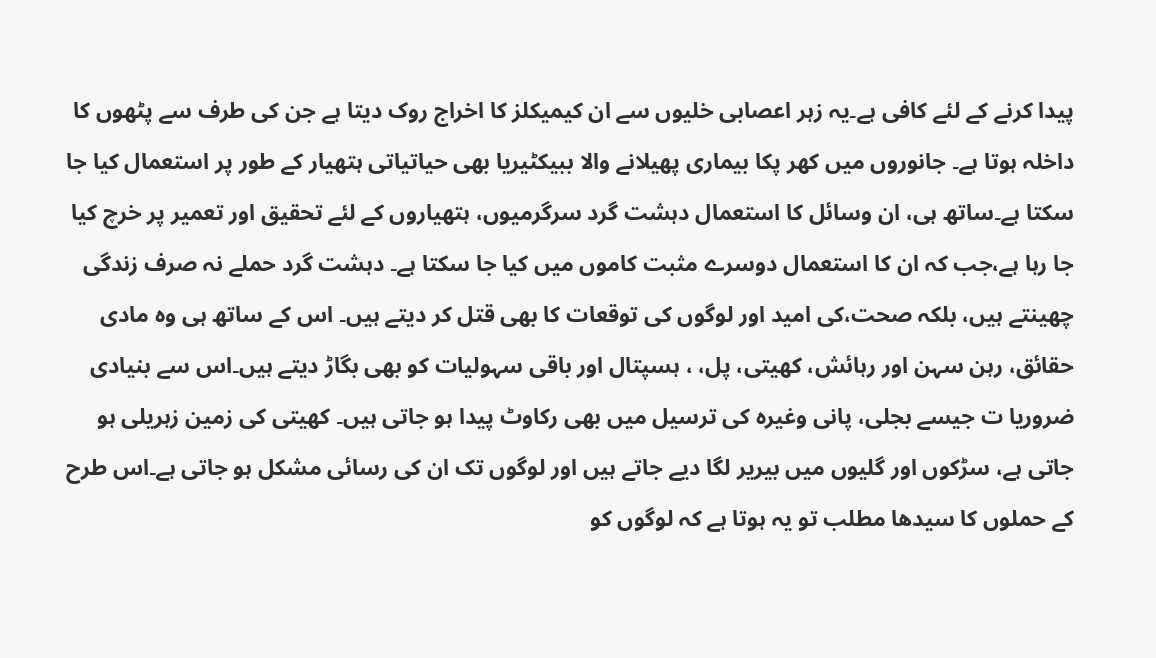پیدا کرنے کے لئے کافی ہے۔یہ زہر اعصابی خلیوں سے ان کیمیکلز کا اخراج روک دیتا ہے جن کی طرف سے پٹھوں کا داخلہ ہوتا ہے۔ جانوروں میں کھر پکا بیماری پھیلانے والا ببیکٹیریا بھی حیاتیاتی ہتھیار کے طور پر استعمال کیا جا سکتا ہے۔ساتھ ہی، ان وسائل کا استعمال دہشت گرد سرگرمیوں، ہتھیاروں کے لئے تحقیق اور تعمیر پر خرچ کیا جا رہا ہے،جب کہ ان کا استعمال دوسرے مثبت کاموں میں کیا جا سکتا ہے۔ دہشت گرد حملے نہ صرف زندگی چھینتے ہیں، بلکہ صحت،کی امید اور لوگوں کی توقعات کا بھی قتل کر دیتے ہیں۔ اس کے ساتھ ہی وہ مادی حقائق، رہن سہن اور رہائش، کھیتی، پل، ، ہسپتال اور باقی سہولیات کو بھی بگاڑ دیتے ہیں۔اس سے بنیادی ضروریا ت جیسے بجلی، پانی وغیرہ کی ترسیل میں بھی رکاوٹ پیدا ہو جاتی ہیں۔ کھیتی کی زمین زہریلی ہو جاتی ہے، سڑکوں اور گلیوں میں بیریر لگا دیے جاتے ہیں اور لوگوں تک ان کی رسائی مشکل ہو جاتی ہے۔اس طرح کے حملوں کا سیدھا مطلب تو یہ ہوتا ہے کہ لوگوں کو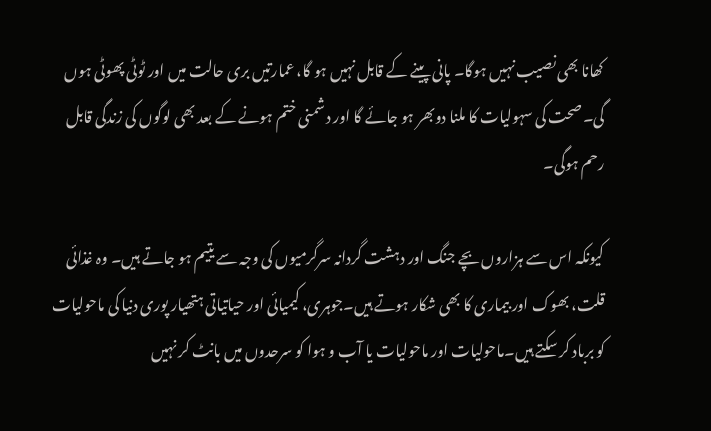کھانا بھی نصیب نہیں ہوگا۔ پانی پینے کے قابل نہیں ہو گا، عمارتیں بری حالت میں اور ٹوٹی پھوٹی ہوں گی۔صحت کی سہولیات کا ملنا دوبھر ہو جائے گا اور دشمنی ختم ہونے کے بعد بھی لوگوں کی زندگی قابل رحم ہوگی۔

کیونکہ اس سے ہزاروں بچے جنگ اور دہشت گردانہ سرگرمیوں کی وجہ سے یتیم ہو جاتے ہیں۔ وہ غذائی قلت، بھوک اور بیماری کا بھی شکار ہوتے ہیں۔جوہری، کیمیائی اور حیاتیاتی ہتھیار پوری دنیا کی ماحولیات کو برباد کر سکتے ہیں۔ماحولیات اور ماحولیات یا آب و ہوا کو سرحدوں میں بانٹ کر نہیں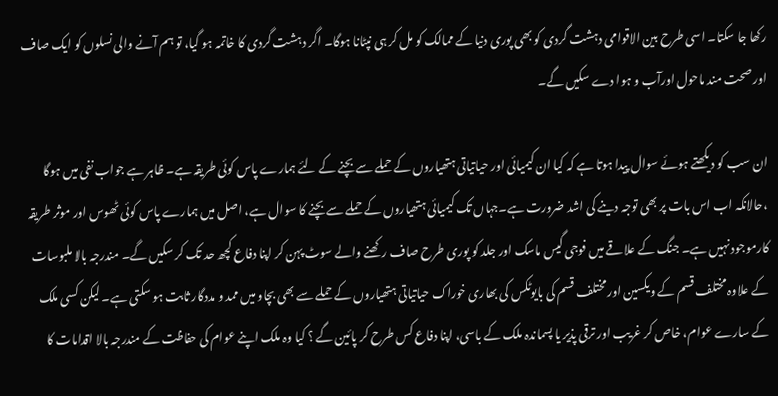رکھا جا سکتا۔ اسی طرح بین الاقوامی دہشت گردی کو بھی پوری دنیا کے ممالک کو مل کر ہی نپٹانا ہوگا۔ اگر دہشت گردی کا خاتمہ ہو گیا، تو ہم آنے والی نسلوں کو ایک صاف اور صحت مند ماحول اورآب و ہوا دے سکیں گے۔

ان سب کو دیکھتے ہوئے سوال پیدا ہوتا ہے کہ کیا ان کیمیائی اور حیاتیاتی ہتھیاروں کے حملے سے بچنے کے لئے ہمارے پاس کوئی طریقہ ہے۔ ظاہر ہے جواب نفی میں ہوگا ،حالانکہ اب اس بات پر بھی توجہ دینے کی اشد ضرورت ہے۔جہاں تک کیمیائی ہتھیاروں کے حملے سے بچنے کا سوال ہے، اصل میں ہمارے پاس کوئی ٹھوس اور موثر طریقہ کارموجود نہیں ہے۔ جنگ کے علاقے میں فوجی گیس ماسک اور جلد کو پوری طرح صاف رکھنے والے سوٹ پہن کر اپنا دفاع کچھ حد تک کر سکیں گے۔ مندرجہ بالا ملبوسات کے علاوہ مختلف قسم کے ویکسین اور مختلف قسم کی بایوٹکس کی بھاری خوراک حیاتیاتی ہتھیاروں کے حملے سے بھی بچاو میں ممد و مددگار ثابت ہو سکتی ہے۔ لیکن کسی ملک کے سارے عوام، خاص کر غریب اور ترقی پذیر یا پسماندہ ملک کے باسی، اپنا دفاع کس طرح کر پائین گے ؟ کیا وہ ملک اپنے عوام کی حفاظت کے مندرجہ بالا اقدامات کا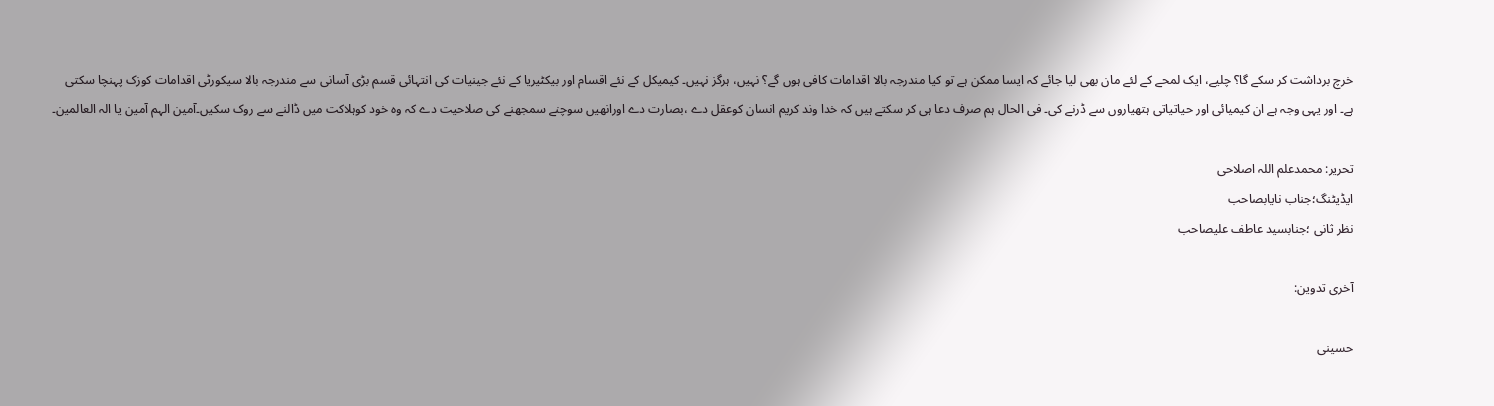خرچ برداشت کر سکے گا؟ چلیے، ایک لمحے کے لئے مان بھی لیا جائے کہ ایسا ممکن ہے تو کیا مندرجہ بالا اقدامات کافی ہوں گے؟ نہیں، ہرگز نہیں۔ کیمیکل کے نئے اقسام اور بیکٹیریا کے نئے جینیات کی انتہائی قسم بڑی آسانی سے مندرجہ بالا سیکورٹی اقدامات کوزک پہنچا سکتی ہے۔ اور یہی وجہ ہے ان کیمیائی اور حیاتیاتی ہتھیاروں سے ڈرنے کی۔ فی الحال ہم صرف دعا ہی کر سکتے ہیں کہ خدا وند کریم انسان کوعقل دے ،بصارت دے اورانھیں سوچنے سمجھنے کی صلاحیت دے کہ وہ خود کوہلاکت میں ڈالنے سے روک سکیں۔آمین الہم آمین یا الہ العالمین۔

تحریر: محمدعلم اللہ اصلاحی
ایڈیٹنگ؛جناب نایابصاحب
نظر ثانی ؛جنابسید عاطف علیصاحب

آخری تدوین:

حسینی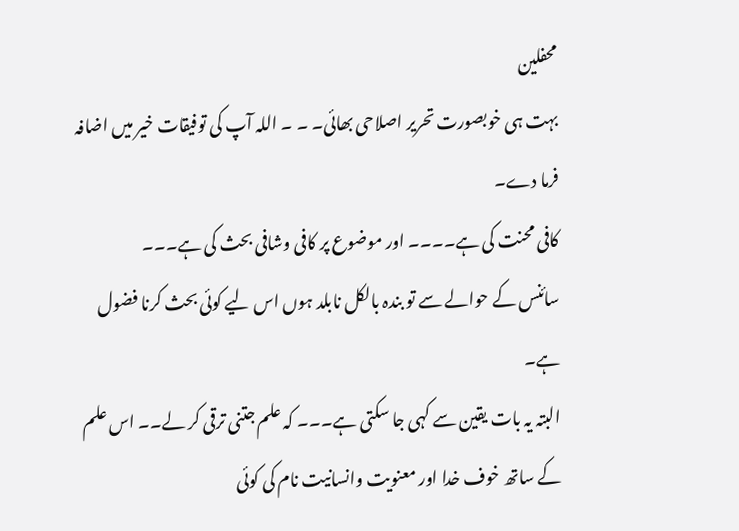محفلین
بہت ہی خوبصورت تحریر اصلاحی بھائی۔ ۔ ۔ اللہ آپ کی توفیقات خیر میں اضافہ فرما دے۔
کافی محنت کی ہے۔۔۔۔ اور موضوع پر کافی وشافی بحث کی ہے۔۔۔
سائنس کے حوالے سے تو بندہ بالکل نابلد ہوں اس لیے کوئی بحث کرنا فضول ہے۔
البتہ یہ بات یقین سے کہی جا سکتی ہے۔۔۔ کہ علم جتنی ترقی کر لے۔۔ اس علم کے ساتھ خوف خدا اور معنویت وانسانیت نام کی کوئی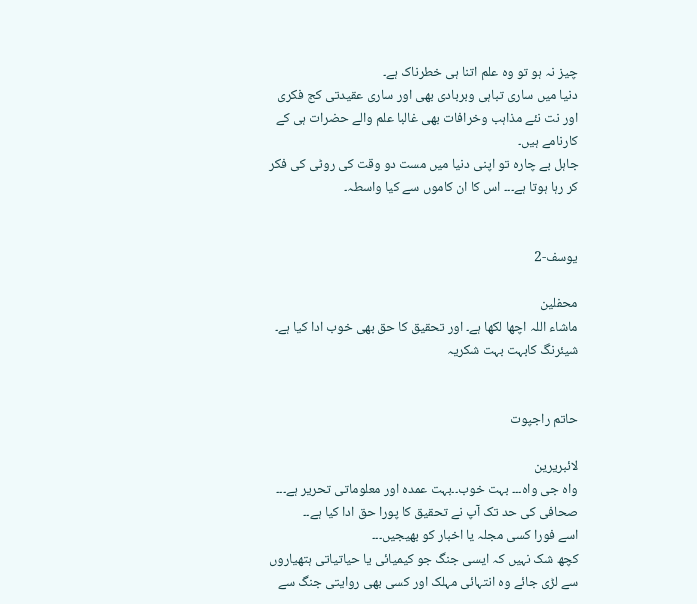چیز نہ ہو تو وہ علم اتنا ہی خطرناک ہے۔
دنیا میں ساری تباہی وبربادی بھی اور ساری عقیدتی کج فکری اور نت نئے مذاہب وخرافات بھی غالبا علم والے حضرات ہی کے کارنامے ہیں۔
جاہل بے چارہ تو اپنی دنیا میں مست دو وقت کی روٹی کی فکر کر رہا ہوتا ہے۔۔۔ اس کا ان کاموں سے کیا واسطہ۔


یوسف-2

محفلین
ماشاء اللہ اچھا لکھا ہے۔ اور تحقیق کا حق بھی خوب ادا کیا ہے۔ شیئرنگ کابہت بہت شکریہ


حاتم راجپوت

لائبریرین
واہ جی واہ۔۔۔ بہت خوب۔۔بہت عمدہ اور معلوماتی تحریر ہے۔۔۔ صحافی کی حد تک آپ نے تحقیق کا پورا حق ادا کیا ہے۔۔
اسے فورا کسی مجلہ یا اخبار کو بھیجیں۔۔۔
کچھ شک نہیں کہ ایسی جنگ جو کیمیائی یا حیاتیاتی ہتھیاروں سے لڑی جائے وہ انتہائی مہلک اور کسی بھی روایتی جنگ سے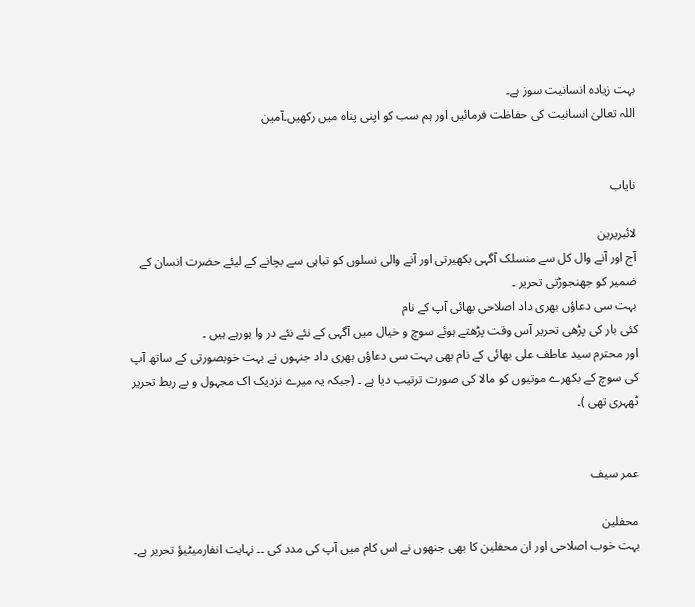بہت زیادہ انسانیت سوز ہے۔
اللہ تعالیٰ انسانیت کی حفاظت فرمائیں اور ہم سب کو اپنی پناہ میں رکھیں۔آمین


نایاب

لائبریرین
آج اور آنے وال کل سے منسلک آگہی بکھیرتی اور آنے والی نسلوں کو تباہی سے بچانے کے لیئے حضرت انسان کے ضمیر کو جھنجوڑتی تحریر ۔
بہت سی دعاؤں بھری داد اصلاحی بھائی آپ کے نام
کئی بار کی پڑھی تحریر آس وقت پڑھتے ہوئے سوچ و خیال میں آگہی کے نئے نئے در وا ہورہے ہیں ۔
اور محترم سید عاطف علی بھائی کے نام بھی بہت سی دعاؤں بھری داد جنہوں نے بہت خوبصورتی کے ساتھ آپ کی سوچ کے بکھرے موتیوں کو مالا کی صورت ترتیب دیا ہے ۔ (جبکہ یہ میرے نزدیک اک مجہول و بے ربط تحریر ٹھہری تھی )۔


عمر سیف

محفلین
بہت خوب اصلاحی اور ان محفلین کا بھی جنھوں نے اس کام میں آپ کی مدد کی ۔۔ نہایت انفارمیٹیؤ تحریر ہے۔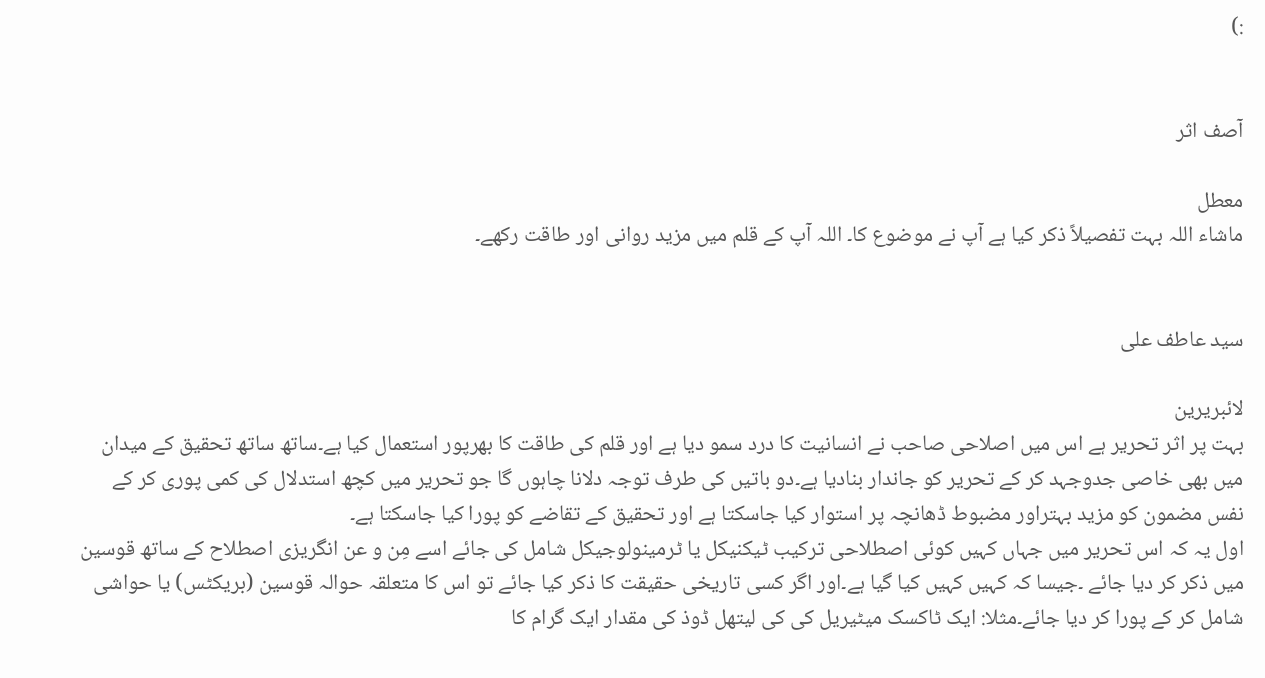:)


آصف اثر

معطل
ماشاء اللہ بہت تفصیلاً ذکر کیا ہے آپ نے موضوع کا۔ اللہ آپ کے قلم میں مزید روانی اور طاقت رکھے۔


سید عاطف علی

لائبریرین
بہت پر اثر تحریر ہے اس میں اصلاحی صاحب نے انسانیت کا درد سمو دیا ہے اور قلم کی طاقت کا بھرپور استعمال کیا ہے۔ساتھ ساتھ تحقیق کے میدان میں بھی خاصی جدوجہد کر کے تحریر کو جاندار بنادیا ہے۔دو باتیں کی طرف توجہ دلانا چاہوں گا جو تحریر میں کچھ استدلال کی کمی پوری کر کے نفس مضمون کو مزید بہتراور مضبوط ڈھانچہ پر استوار کیا جاسکتا ہے اور تحقیق کے تقاضے کو پورا کیا جاسکتا ہے۔
اول یہ کہ اس تحریر میں جہاں کہیں کوئی اصطلاحی ترکیب ٹیکنیکل یا ٹرمینولوجیکل شامل کی جائے اسے مِن و عن انگریزی اصطلاح کے ساتھ قوسین میں ذکر کر دیا جائے ۔جیسا کہ کہیں کہیں کیا گیا ہے۔اور اگر کسی تاریخی حقیقت کا ذکر کیا جائے تو اس کا متعلقہ حوالہ قوسین (بریکٹس) یا حواشی شامل کر کے پورا کر دیا جائے۔مثلا: ایک ٹاکسک میٹیریل کی کی لیتھل ڈوذ کی مقدار ایک گرام کا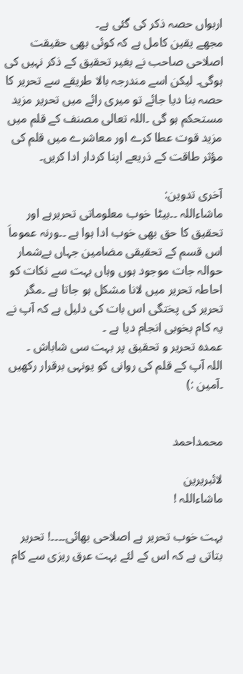اربواں حصہ ذکر کی گئی ہے۔
مجھے یقین کامل ہے کہ کوئی بھی حقیقت اصلاحی صاحب نے بغیر تحقیق کے ذکر نہیں کی ہوگی۔ لیکن اسے مندرجہ بالا طریقے سے تحریر کا حصہ بنا دیا جائے تو میری رائے میں تحریر مزید مستحکم ہو گی ۔اللہ تعالی مصنف کے قلم میں مزید قوت عطا کرے اور معاشرے میں قلم کی مؤثر طاقت کے ذریعے اپنا کردار ادا کریں۔

آخری تدوین:
ماشاءاللہ ۔۔بیٹا خوب معلوماتی تحریرہے اور تحقیق کا حق بھی خوب ادا ہوا ہے ۔۔ورنہ عموماَ اس قسم کے تحقیقی مضامین جہاں بےشمار حوالہ جات موجود ہوں وہاں بہت سے نکات کو احاطہ تحریر میں لانا مشکل ہو جاتا ہے ۔مگر تحریر کی پختگی اس بات کی دلیل ہے کہ آپ نے یہ کام بخوبی انجام دیا ہے ۔
عمدہ تحریر و تحقیق پر بہت سی شاباش ۔
اللہ آپ کے قلم کی روانی کو یونہی برقرار رکھیں ۔آمین :)


محمداحمد

لائبریرین
ماشاءاللہ !

بہت خوب تحریر ہے اصلاحی بھائی۔۔۔۔! تحریر بتاتی ہے کہ اس کے لئے بہت عرق ریزی سے کام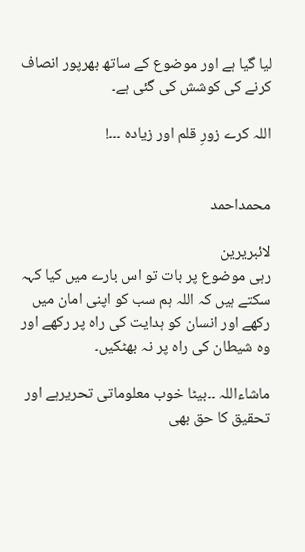لیا گیا ہے اور موضوع کے ساتھ بھرپور انصاف کرنے کی کوشش کی گئی ہے۔

اللہ کرے زورِ قلم اور زیادہ ۔۔۔!


محمداحمد

لائبریرین
رہی موضوع پر بات تو اس بارے میں کیا کہہ سکتے ہیں کہ اللہ ہم سب کو اپنی امان میں رکھے اور انسان کو ہدایت کی راہ پر رکھے اور وہ شیطان کی راہ پر نہ بھٹکیں۔

ماشاءاللہ ۔۔بیٹا خوب معلوماتی تحریرہے اور تحقیق کا حق بھی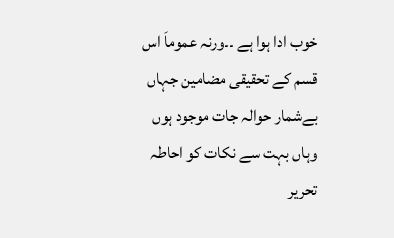خوب ادا ہوا ہے ۔۔ورنہ عموماَ اس قسم کے تحقیقی مضامین جہاں بےشمار حوالہ جات موجود ہوں وہاں بہت سے نکات کو احاطہ تحریر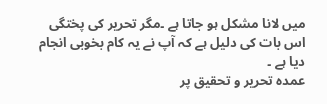میں لانا مشکل ہو جاتا ہے ۔مگر تحریر کی پختگی اس بات کی دلیل ہے کہ آپ نے یہ کام بخوبی انجام دیا ہے ۔
عمدہ تحریر و تحقیق پر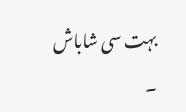بہت سی شاباش ۔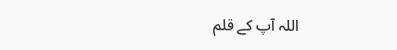اللہ آپ کے قلم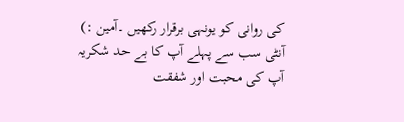کی روانی کو یونہی برقرار رکھیں ۔آمین :)
آنٹی سب سے پہلے آپ کا بے حد شکریہ
آپ کی محبت اور شفقت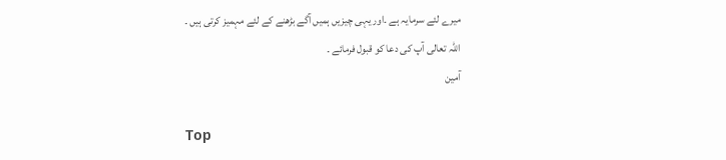میرے لئے سرمایہ ہے ۔اور یہی چیزیں ہمیں آگے بڑھنے کے لئے مہمیز کرتی ہیں ۔
اللہ تعالی آپ کی دعا کو قبول فرمائے ۔
آمین

Top